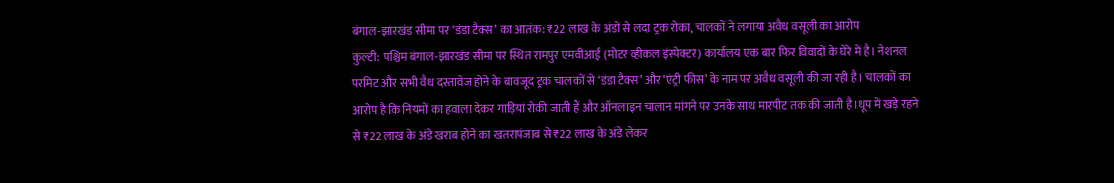बंगाल-झारखंड सीमा पर ‘डंडा टैक्स’ का आतंक: ₹22 लाख के अंडों से लदा ट्रक रोका, चालकों ने लगाया अवैध वसूली का आरोप
कुल्टी: पश्चिम बंगाल-झारखंड सीमा पर स्थित रामपुर एमवीआई (मोटर व्हीकल इंस्पेक्टर) कार्यालय एक बार फिर विवादों के घेरे में है। नेशनल परमिट और सभी वैध दस्तावेज होने के बावजूद ट्रक चालकों से ‘डंडा टैक्स’ और ‘एंट्री फीस’ के नाम पर अवैध वसूली की जा रही है। चालकों का आरोप है कि नियमों का हवाला देकर गाड़ियां रोकी जाती हैं और ऑनलाइन चालान मांगने पर उनके साथ मारपीट तक की जाती है।धूप में खड़े रहने से ₹22 लाख के अंडे खराब होने का खतरापंजाब से ₹22 लाख के अंडे लेकर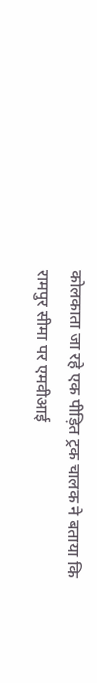कोलकाता जा रहे एक पीड़ित ट्रक चालक ने बताया कि रामपुर सीमा पर एमवीआई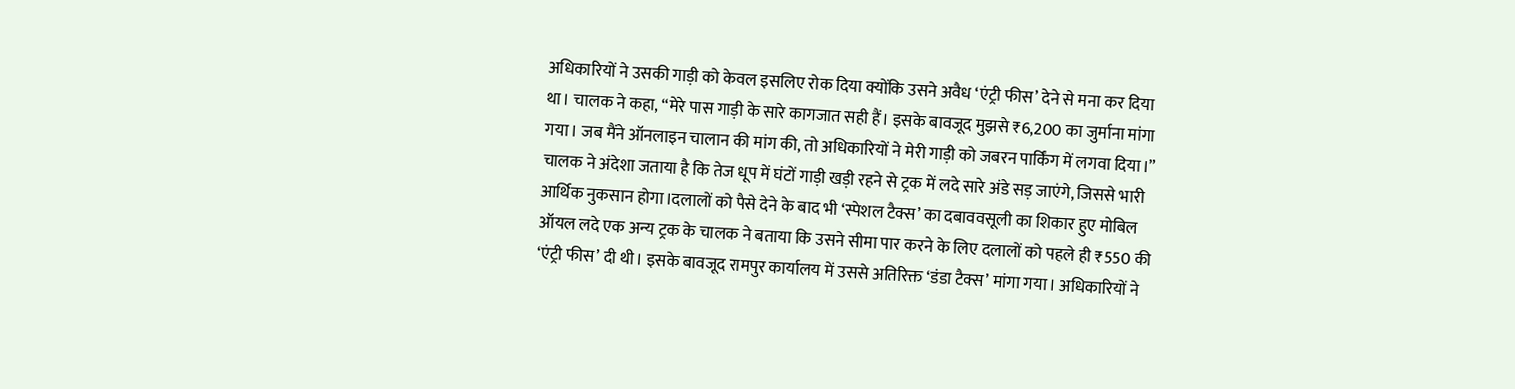अधिकारियों ने उसकी गाड़ी को केवल इसलिए रोक दिया क्योंकि उसने अवैध ‘एंट्री फीस’ देने से मना कर दिया था। चालक ने कहा, “मेरे पास गाड़ी के सारे कागजात सही हैं। इसके बावजूद मुझसे ₹6,200 का जुर्माना मांगा गया। जब मैंने ऑनलाइन चालान की मांग की, तो अधिकारियों ने मेरी गाड़ी को जबरन पार्किंग में लगवा दिया।” चालक ने अंदेशा जताया है कि तेज धूप में घंटों गाड़ी खड़ी रहने से ट्रक में लदे सारे अंडे सड़ जाएंगे, जिससे भारी आर्थिक नुकसान होगा।दलालों को पैसे देने के बाद भी ‘स्पेशल टैक्स’ का दबाववसूली का शिकार हुए मोबिल ऑयल लदे एक अन्य ट्रक के चालक ने बताया कि उसने सीमा पार करने के लिए दलालों को पहले ही ₹550 की ‘एंट्री फीस’ दी थी। इसके बावजूद रामपुर कार्यालय में उससे अतिरिक्त ‘डंडा टैक्स’ मांगा गया। अधिकारियों ने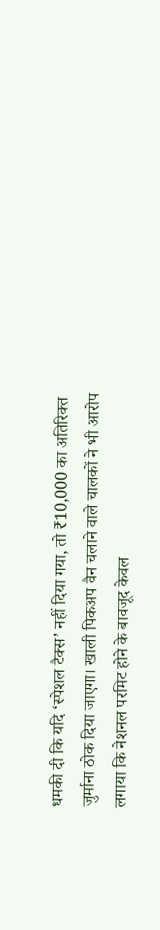धमकी दी कि यदि ‘स्पेशल टैक्स’ नहीं दिया गया, तो ₹10,000 का अतिरिक्त जुर्माना ठोक दिया जाएगा। खाली पिकअप वैन चलाने वाले चालकों ने भी आरोप लगाया कि नेशनल परमिट होने के बावजूद केवल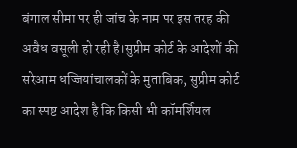बंगाल सीमा पर ही जांच के नाम पर इस तरह की अवैध वसूली हो रही है।सुप्रीम कोर्ट के आदेशों की सरेआम धज्जियांचालकों के मुताबिक, सुप्रीम कोर्ट का स्पष्ट आदेश है कि किसी भी कॉमर्शियल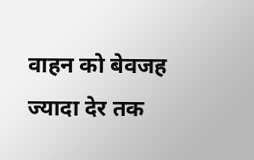वाहन को बेवजह ज्यादा देर तक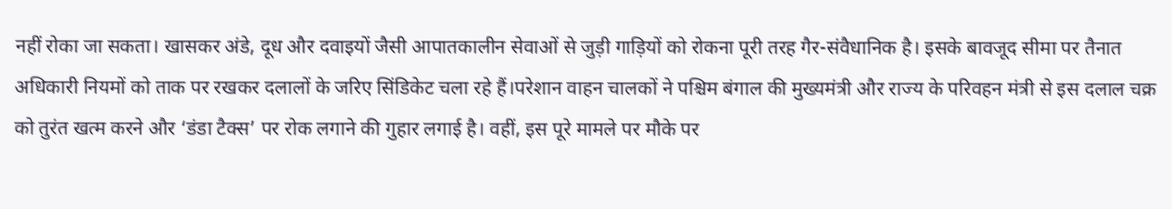नहीं रोका जा सकता। खासकर अंडे, दूध और दवाइयों जैसी आपातकालीन सेवाओं से जुड़ी गाड़ियों को रोकना पूरी तरह गैर-संवैधानिक है। इसके बावजूद सीमा पर तैनात अधिकारी नियमों को ताक पर रखकर दलालों के जरिए सिंडिकेट चला रहे हैं।परेशान वाहन चालकों ने पश्चिम बंगाल की मुख्यमंत्री और राज्य के परिवहन मंत्री से इस दलाल चक्र को तुरंत खत्म करने और ‘डंडा टैक्स’ पर रोक लगाने की गुहार लगाई है। वहीं, इस पूरे मामले पर मौके पर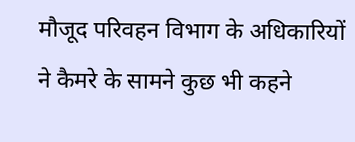मौजूद परिवहन विभाग के अधिकारियों ने कैमरे के सामने कुछ भी कहने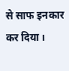से साफ इनकार कर दिया।